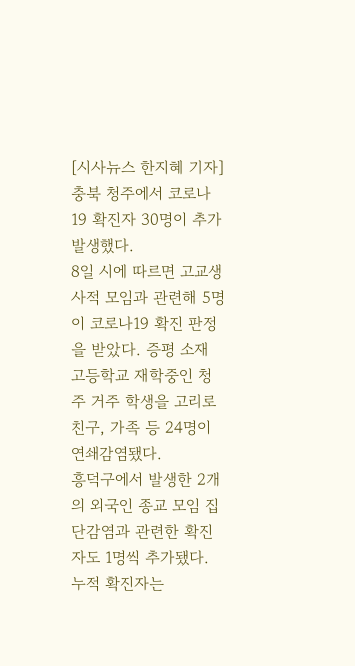[시사뉴스 한지혜 기자] 충북 청주에서 코로나19 확진자 30명이 추가 발생했다.
8일 시에 따르면 고교생 사적 모임과 관련해 5명이 코로나19 확진 판정을 받았다. 증평 소재 고등학교 재학중인 청주 거주 학생을 고리로 친구, 가족 등 24명이 연쇄감염됐다.
흥덕구에서 발생한 2개의 외국인 종교 모임 집단감염과 관련한 확진자도 1명씩 추가됐다. 누적 확진자는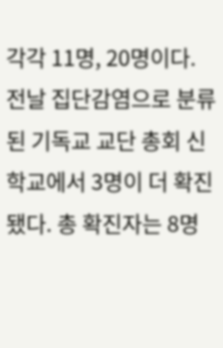각각 11명, 20명이다.
전날 집단감염으로 분류된 기독교 교단 총회 신학교에서 3명이 더 확진됐다. 총 확진자는 8명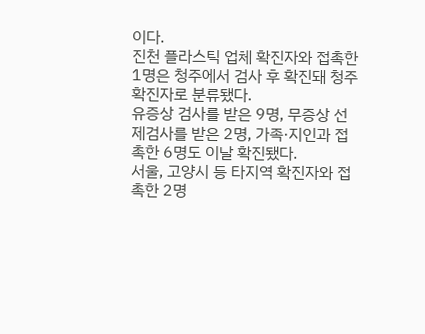이다.
진천 플라스틱 업체 확진자와 접촉한 1명은 청주에서 검사 후 확진돼 청주 확진자로 분류됐다.
유증상 검사를 받은 9명, 무증상 선제검사를 받은 2명, 가족·지인과 접촉한 6명도 이날 확진됐다.
서울, 고양시 등 타지역 확진자와 접촉한 2명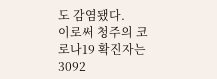도 감염됐다.
이로써 청주의 코로나19 확진자는 3092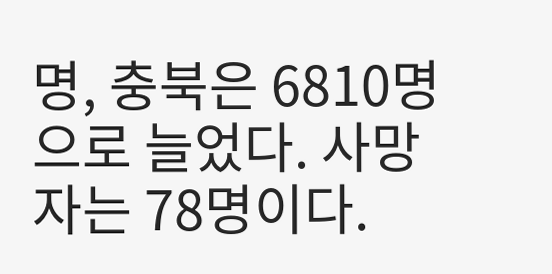명, 충북은 6810명으로 늘었다. 사망자는 78명이다.